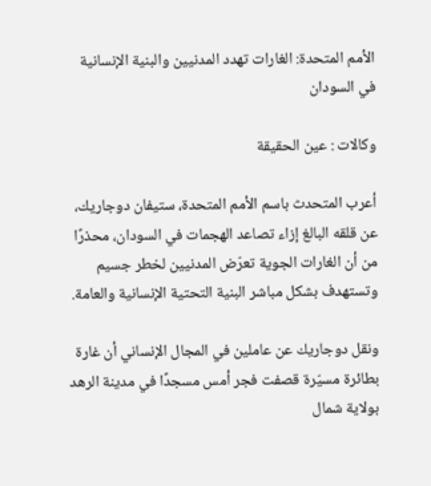الأمم المتحدة: الغارات تهدد المدنيين والبنية الإنسانية في السودان

وكالات : عين الحقيقة

أعرب المتحدث باسم الأمم المتحدة، ستيفان دوجاريك، عن قلقه البالغ إزاء تصاعد الهجمات في السودان، محذرًا من أن الغارات الجوية تعرّض المدنيين لخطر جسيم وتستهدف بشكل مباشر البنية التحتية الإنسانية والعامة.

ونقل دوجاريك عن عاملين في المجال الإنساني أن غارة بطائرة مسيّرة قصفت فجر أمس مسجدًا في مدينة الرهد بولاية شمال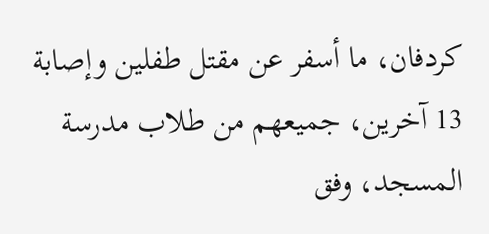كردفان، ما أسفر عن مقتل طفلين وإصابة 13 آخرين، جميعهم من طلاب مدرسة المسجد، وفق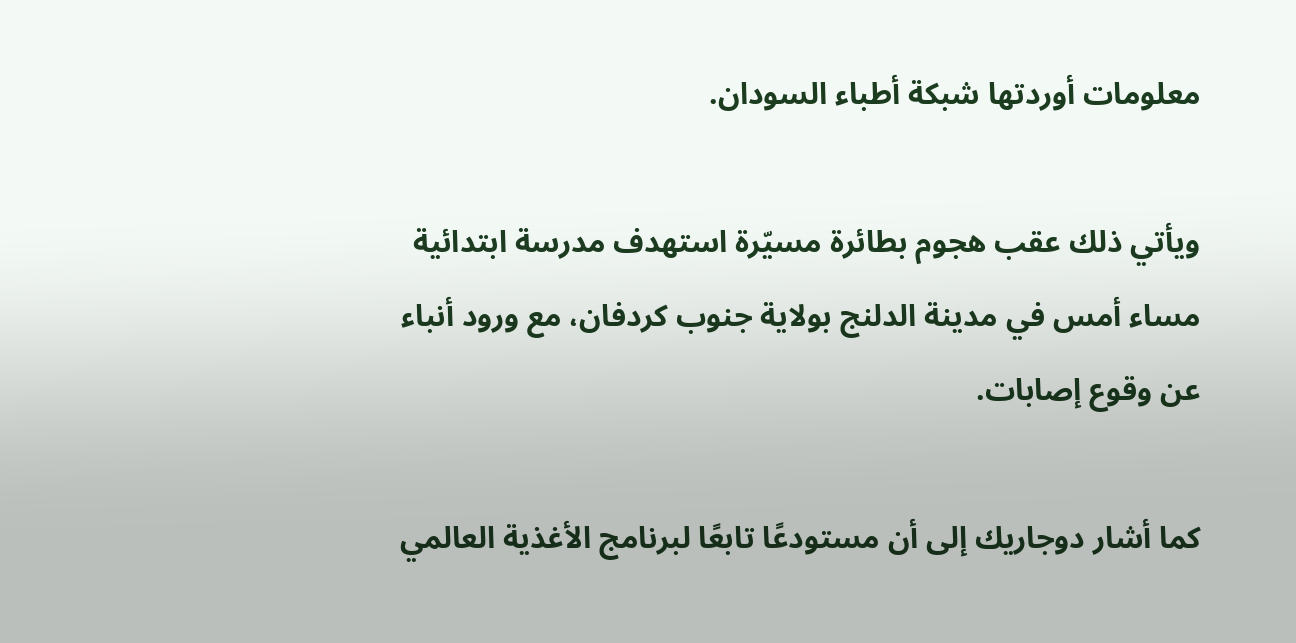معلومات أوردتها شبكة أطباء السودان.

ويأتي ذلك عقب هجوم بطائرة مسيّرة استهدف مدرسة ابتدائية مساء أمس في مدينة الدلنج بولاية جنوب كردفان، مع ورود أنباء عن وقوع إصابات.

كما أشار دوجاريك إلى أن مستودعًا تابعًا لبرنامج الأغذية العالمي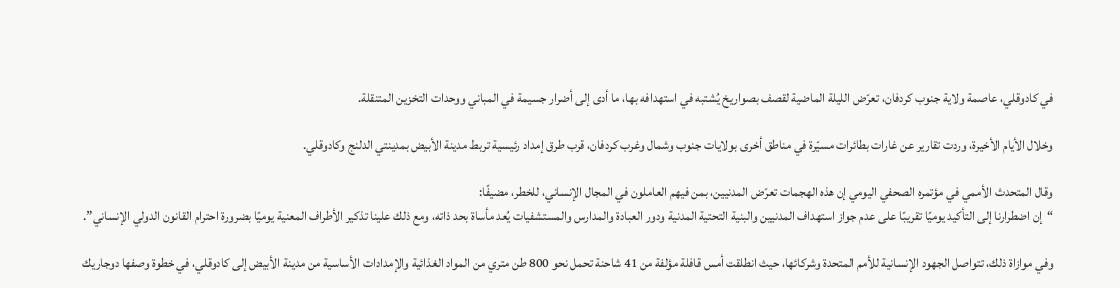في كادوقلي، عاصمة ولاية جنوب كردفان، تعرّض الليلة الماضية لقصف بصواريخ يُشتبه في استهدافه بها، ما أدى إلى أضرار جسيمة في المباني ووحدات التخزين المتنقلة.

وخلال الأيام الأخيرة، وردت تقارير عن غارات بطائرات مسيّرة في مناطق أخرى بولايات جنوب وشمال وغرب كردفان، قرب طرق إمداد رئيسية تربط مدينة الأبيض بمدينتي الدلنج وكادوقلي.

وقال المتحدث الأممي في مؤتمره الصحفي اليومي إن هذه الهجمات تعرّض المدنيين، بمن فيهم العاملون في المجال الإنساني، للخطر، مضيفًا:
“إن اضطرارنا إلى التأكيد يوميًا تقريبًا على عدم جواز استهداف المدنيين والبنية التحتية المدنية ودور العبادة والمدارس والمستشفيات يُعد مأساة بحد ذاته، ومع ذلك علينا تذكير الأطراف المعنية يوميًا بضرورة احترام القانون الدولي الإنساني”.

وفي موازاة ذلك، تتواصل الجهود الإنسانية للأمم المتحدة وشركائها، حيث انطلقت أمس قافلة مؤلفة من 41 شاحنة تحمل نحو 800 طن متري من المواد الغذائية والإمدادات الأساسية من مدينة الأبيض إلى كادوقلي، في خطوة وصفها دوجاريك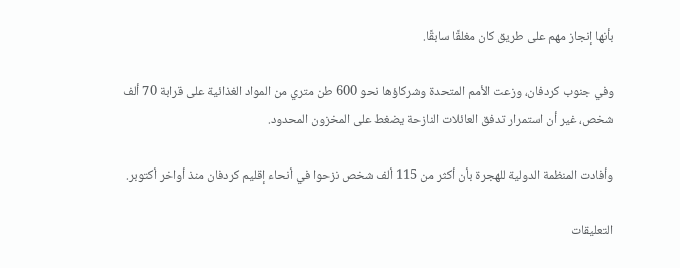بأنها إنجاز مهم على طريق كان مغلقًا سابقًا.

وفي جنوب كردفان، وزعت الأمم المتحدة وشركاؤها نحو 600 طن متري من المواد الغذائية على قرابة 70 ألف شخص، غير أن استمرار تدفق العائلات النازحة يضغط على المخزون المحدود.

وأفادت المنظمة الدولية للهجرة بأن أكثر من 115 ألف شخص نزحوا في أنحاء إقليم كردفان منذ أواخر أكتوبر.

التعليقات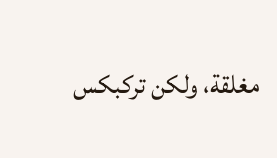مغلقة، ولكن تركبكس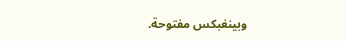وبينغبكس مفتوحة.